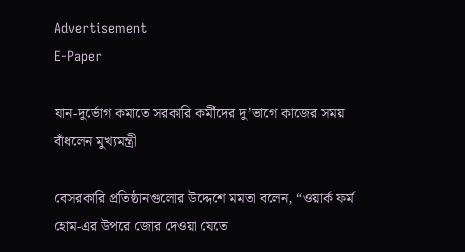Advertisement
E-Paper

যান-দুর্ভোগ কমাতে সরকারি কর্মীদের দু’ভাগে কাজের সময় বাঁধলেন মুখ্যমন্ত্রী

বেসরকারি প্রতিষ্ঠানগুলোর উদ্দেশে মমতা বলেন, “ওয়ার্ক ফর্ম হোম-এর উপরে জোর দেওয়া যেতে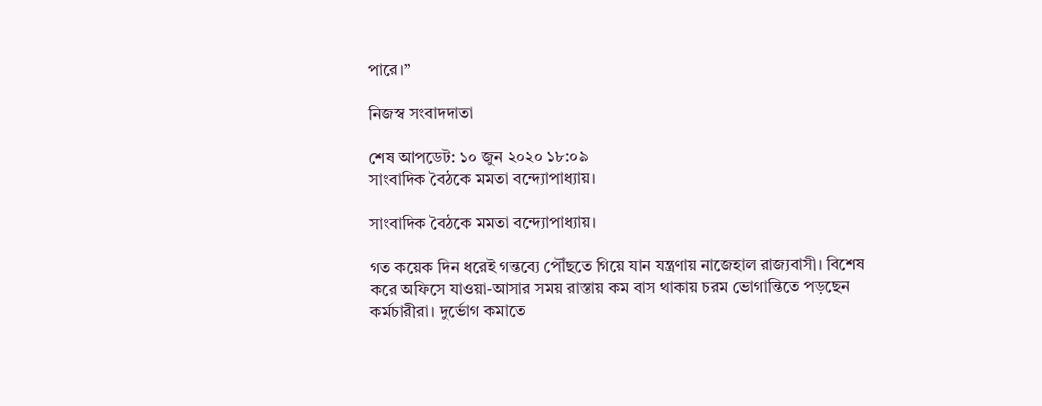পারে।’’

নিজস্ব সংবাদদাতা

শেষ আপডেট: ১০ জুন ২০২০ ১৮:০৯
সাংবাদিক বৈঠকে মমতা বন্দ্যোপাধ্যায়।

সাংবাদিক বৈঠকে মমতা বন্দ্যোপাধ্যায়।

গত কয়েক দিন ধরেই গন্তব্যে পৌঁছতে গিয়ে যান যন্ত্রণায় নাজেহাল রাজ্যবাসী। বিশেষ করে অফিসে যাওয়া-আসার সময় রাস্তায় কম বাস থাকায় চরম ভোগান্তিতে পড়ছেন কর্মচারীরা। দুর্ভোগ কমাতে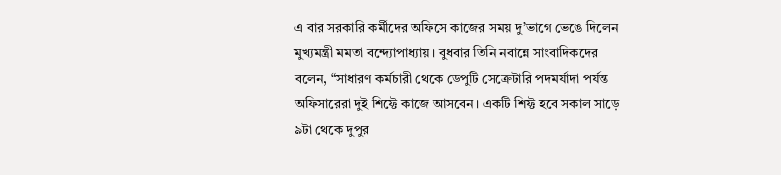এ বার সরকারি কর্মীদের অফিসে কাজের সময় দু’ভাগে ভেঙে দিলেন মুখ্যমন্ত্রী মমতা বন্দ্যোপাধ্যায়। বুধবার তিনি নবান্নে সাংবাদিকদের বলেন, “সাধারণ কর্মচারী থেকে ডেপুটি সেক্রেটারি পদমর্যাদা পর্যন্ত অফিসারেরা দুই শিফ্টে কাজে আসবেন। একটি শিফ্ট হবে সকাল সাড়ে ৯টা থেকে দুপুর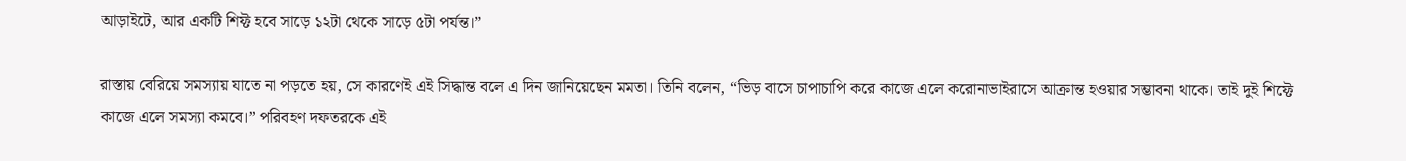আড়াইটে, আর একটি শিফ্ট হবে সাড়ে ১২টা থেকে সাড়ে ৫টা পর্যন্ত।”

রাস্তায় বেরিয়ে সমস্যায় যাতে না পড়তে হয়, সে কারণেই এই সিদ্ধান্ত বলে এ দিন জানিয়েছেন মমতা। তিনি বলেন, “ভিড় বাসে চাপাচাপি করে কাজে এলে করোনাভাইরাসে আক্রান্ত হওয়ার সম্ভাবনা থাকে। তাই দুই শিফ্টে কাজে এলে সমস্যা কমবে।” পরিবহণ দফতরকে এই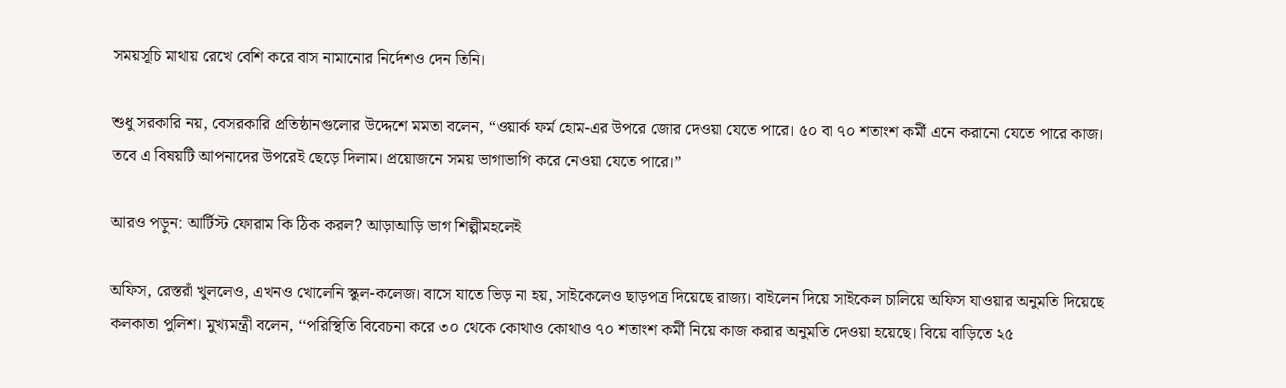সময়সূচি মাথায় রেখে বেশি করে বাস নামানোর নির্দেশও দেন তিনি।

শুধু সরকারি নয়, বেসরকারি প্রতিষ্ঠানগুলোর উদ্দেশে মমতা বলেন, “ওয়ার্ক ফর্ম হোম-এর উপরে জোর দেওয়া যেতে পারে। ৫০ বা ৭০ শতাংশ কর্মী এনে করানো যেতে পারে কাজ। তবে এ বিষয়টি আপনাদের উপরেই ছেড়ে দিলাম। প্রয়োজনে সময় ভাগাভাগি করে নেওয়া যেতে পারে।”

আরও পড়ুন: আর্টিস্ট ফোরাম কি ঠিক করল? আড়াআড়ি ভাগ শিল্পীমহলেই

অফিস, রেস্তরাঁ খুললেও, এখনও খোলেনি স্কুল-কলেজ। বাসে যাতে ভিড় না হয়, সাইকেলেও ছাড়পত্র দিয়েছে রাজ্য। বাইলেন দিয়ে সাইকেল চালিয়ে অফিস যাওয়ার অনুমতি দিয়েছে কলকাতা পুলিশ। মুখ্যমন্ত্রী বলেন, ‘‘পরিস্থিতি বিবেচনা করে ৩০ থেকে কোথাও কোথাও ৭০ শতাংশ কর্মী নিয়ে কাজ করার অনুমতি দেওয়া হয়েছে। বিয়ে বাড়িতে ২৫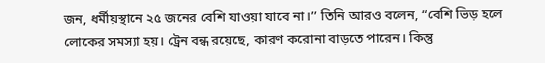জন, ধর্মীয়স্থানে ২৫ জনের বেশি যাওয়া যাবে না।’’ তিনি আরও বলেন, “বেশি ভিড় হলে লোকের সমস্যা হয়। ট্রেন বন্ধ রয়েছে, কারণ করোনা বাড়তে পারেন। কিন্তু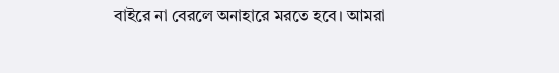বাইরে না বেরলে অনাহারে মরতে হবে। আমরা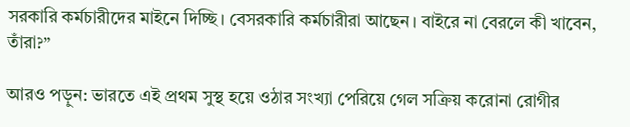সরকারি কর্মচারীদের মাইনে দিচ্ছি। বেসরকারি কর্মচারীরা আছেন। বাইরে না বেরলে কী খাবেন, তাঁরা?”

আরও পড়ুন: ভারতে এই প্রথম সুস্থ হয়ে ওঠার সংখ্যা পেরিয়ে গেল সক্রিয় করোনা রোগীর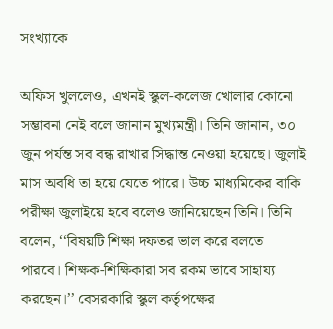সংখ্যাকে

অফিস খুললেও, এখনই স্কুল-কলেজ খোলার কোনো সম্ভাবনা নেই বলে জানান মুখ্যমন্ত্রী। তিনি জানান, ৩০ জুন পর্যন্ত সব বন্ধ রাখার সিদ্ধান্ত নেওয়া হয়েছে। জুলাই মাস অবধি তা হয়ে যেতে পারে। উচ্চ মাধ্যমিকের বাকি পরীক্ষা জুলাইয়ে হবে বলেও জানিয়েছেন তিনি। তিনি বলেন, ‘‘বিষয়টি শিক্ষা দফতর ভাল করে বলতে পারবে। শিক্ষক-শিক্ষিকারা সব রকম ভাবে সাহায্য করছেন।’’ বেসরকারি স্কুল কর্তৃপক্ষের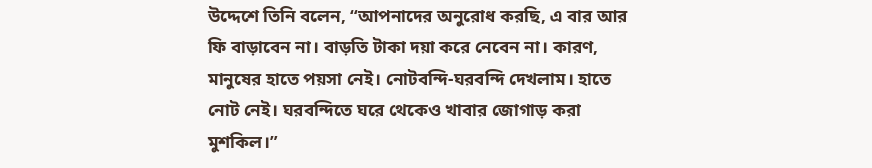উদ্দেশে তিনি বলেন, “আপনাদের অনুরোধ করছি, এ বার আর ফি বাড়াবেন না। বাড়তি টাকা দয়া করে নেবেন না। কারণ, মানুষের হাতে পয়সা নেই। নোটবন্দি-ঘরবন্দি দেখলাম। হাতে নোট নেই। ঘরবন্দিতে ঘরে থেকেও খাবার জোগাড় করা মুশকিল।”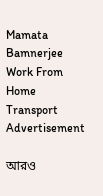Mamata Bamnerjee Work From Home Transport
Advertisement

আরও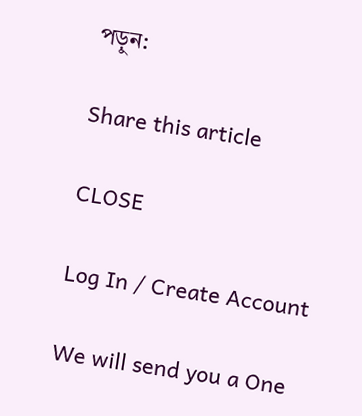পড়ুন:

Share this article

CLOSE

Log In / Create Account

We will send you a One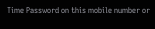Time Password on this mobile number or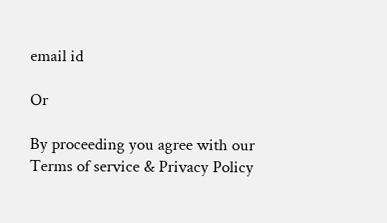email id

Or

By proceeding you agree with our Terms of service & Privacy Policy